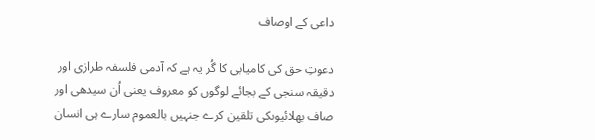داعی کے اوصاف

دعوتِ حق کی کامیابی کا گُر یہ ہے کہ آدمی فلسفہ طرازی اور دقیقہ سنجی کے بجائے لوگوں کو معروف یعنی اُن سیدھی اور صاف بھلائیوںکی تلقین کرے جنہیں بالعموم سارے ہی انسان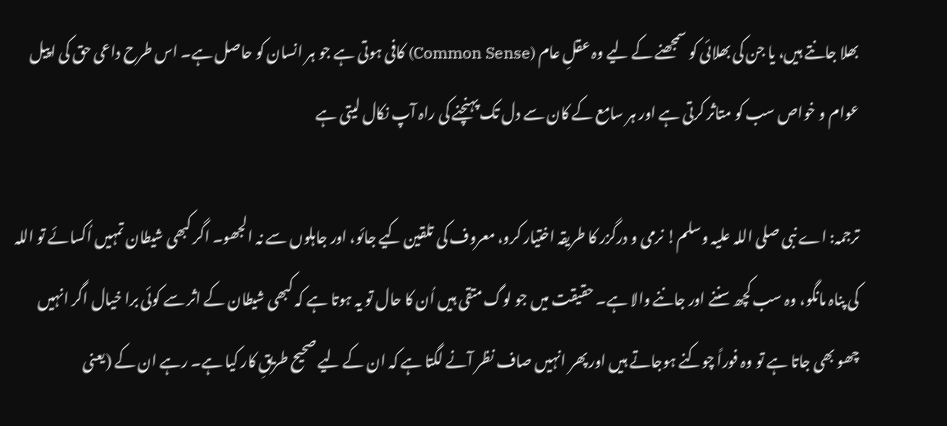بھلا جانتے ہیں، یا جن کی بھلائی کو سمجھنے کے لیے وہ عقلِ عام (Common Sense) کافی ہوتی ہے جو ہر انسان کو حاصل ہے۔ اس طرح داعی حق کی اپیل عوام و خواص سب کو متاثر کرتی ہے اور ہر سامع کے کان سے دل تک پہنچنے کی راہ آپ نکال لیتی ہے

ترجمہ: اے نبی صلی اللہ علیہ وسلم! نرمی و درگزر کا طریقہ اختیار کرو، معروف کی تلقین کیے جائو، اور جاہلوں سے نہ الجھو۔ اگر کبھی شیطان تمہیں اُکسائے تو اللہ کی پناہ مانگو، وہ سب کچھ سننے اور جاننے والا ہے۔ حقیقت میں جو لوگ متقی ہیں اُن کا حال تو یہ ہوتا ہے کہ کبھی شیطان کے اثر سے کوئی برا خیال اگر انہیں چھو بھی جاتا ہے تو وہ فوراً چوکنے ہوجاتے ہیں اور پھر انہیں صاف نظر آنے لگتا ہے کہ ان کے لیے صحیح طریقِ کار کیا ہے۔ رہے ان کے (یعنی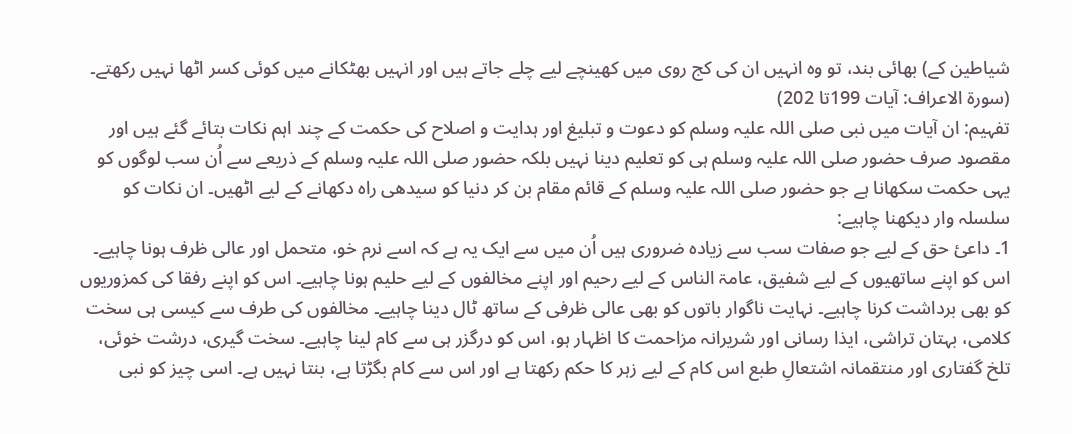شیاطین کے) بھائی بند، تو وہ انہیں ان کی کج روی میں کھینچے لیے چلے جاتے ہیں اور انہیں بھٹکانے میں کوئی کسر اٹھا نہیں رکھتے۔ (سورۃ الاعراف: آیات 199تا 202)
تفہیم: ان آیات میں نبی صلی اللہ علیہ وسلم کو دعوت و تبلیغ اور ہدایت و اصلاح کی حکمت کے چند اہم نکات بتائے گئے ہیں اور مقصود صرف حضور صلی اللہ علیہ وسلم ہی کو تعلیم دینا نہیں بلکہ حضور صلی اللہ علیہ وسلم کے ذریعے سے اُن سب لوگوں کو یہی حکمت سکھانا ہے جو حضور صلی اللہ علیہ وسلم کے قائم مقام بن کر دنیا کو سیدھی راہ دکھانے کے لیے اٹھیں۔ ان نکات کو سلسلہ وار دیکھنا چاہیے:
1۔ داعیٔ حق کے لیے جو صفات سب سے زیادہ ضروری ہیں اُن میں سے ایک یہ ہے کہ اسے نرم خو، متحمل اور عالی ظرف ہونا چاہیے۔ اس کو اپنے ساتھیوں کے لیے شفیق، عامۃ الناس کے لیے رحیم اور اپنے مخالفوں کے لیے حلیم ہونا چاہیے۔ اس کو اپنے رفقا کی کمزوریوں کو بھی برداشت کرنا چاہیے۔ نہایت ناگوار باتوں کو بھی عالی ظرفی کے ساتھ ٹال دینا چاہیے۔ مخالفوں کی طرف سے کیسی ہی سخت کلامی، بہتان تراشی، ایذا رسانی اور شریرانہ مزاحمت کا اظہار ہو، اس کو درگزر ہی سے کام لینا چاہیے۔ سخت گیری، درشت خوئی، تلخ گفتاری اور منتقمانہ اشتعالِ طبع اس کام کے لیے زہر کا حکم رکھتا ہے اور اس سے کام بگڑتا ہے، بنتا نہیں ہے۔ اسی چیز کو نبی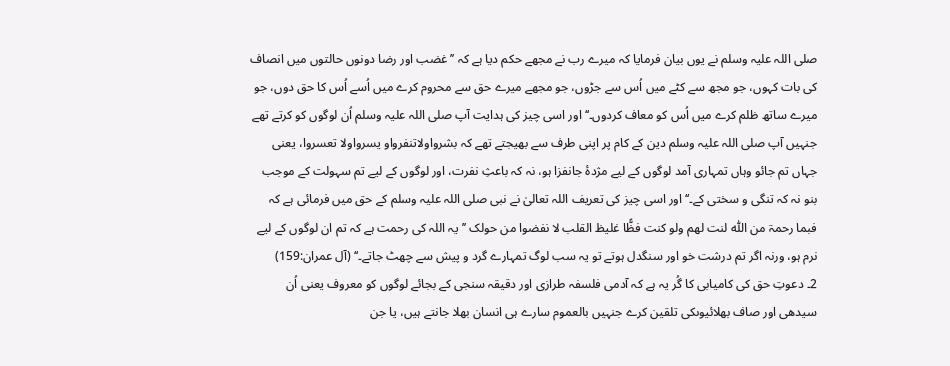صلی اللہ علیہ وسلم نے یوں بیان فرمایا کہ میرے رب نے مجھے حکم دیا ہے کہ ’’غضب اور رضا دونوں حالتوں میں انصاف کی بات کہوں، جو مجھ سے کٹے میں اُس سے جڑوں، جو مجھے میرے حق سے محروم کرے میں اُسے اُس کا حق دوں، جو میرے ساتھ ظلم کرے میں اُس کو معاف کردوں۔‘‘ اور اسی چیز کی ہدایت آپ صلی اللہ علیہ وسلم اُن لوگوں کو کرتے تھے جنہیں آپ صلی اللہ علیہ وسلم دین کے کام پر اپنی طرف سے بھیجتے تھے کہ بشرواولاتنفرواو یسرواولا تعسروا، یعنی جہاں تم جائو وہاں تمہاری آمد لوگوں کے لیے مژدۂ جانفزا ہو، نہ کہ باعثِ نفرت، اور لوگوں کے لیے تم سہولت کے موجب بنو نہ کہ تنگی و سختی کے۔‘‘ اور اسی چیز کی تعریف اللہ تعالیٰ نے نبی صلی اللہ علیہ وسلم کے حق میں فرمائی ہے کہ فبما رحمۃ من اللّٰہ لنت لھم ولو کنت فظًّا غلیظ القلب لا نفضوا من حولک ’’یہ اللہ کی رحمت ہے کہ تم ان لوگوں کے لیے نرم ہو، ورنہ اگر تم درشت خو اور سنگدل ہوتے تو یہ سب لوگ تمہارے گرد و پیش سے چھٹ جاتے۔‘‘ (آل عمران:159)
2۔ دعوتِ حق کی کامیابی کا گُر یہ ہے کہ آدمی فلسفہ طرازی اور دقیقہ سنجی کے بجائے لوگوں کو معروف یعنی اُن سیدھی اور صاف بھلائیوںکی تلقین کرے جنہیں بالعموم سارے ہی انسان بھلا جانتے ہیں، یا جن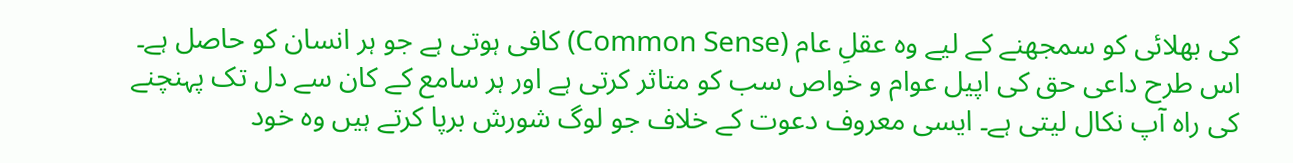کی بھلائی کو سمجھنے کے لیے وہ عقلِ عام (Common Sense) کافی ہوتی ہے جو ہر انسان کو حاصل ہے۔ اس طرح داعی حق کی اپیل عوام و خواص سب کو متاثر کرتی ہے اور ہر سامع کے کان سے دل تک پہنچنے کی راہ آپ نکال لیتی ہے۔ ایسی معروف دعوت کے خلاف جو لوگ شورش برپا کرتے ہیں وہ خود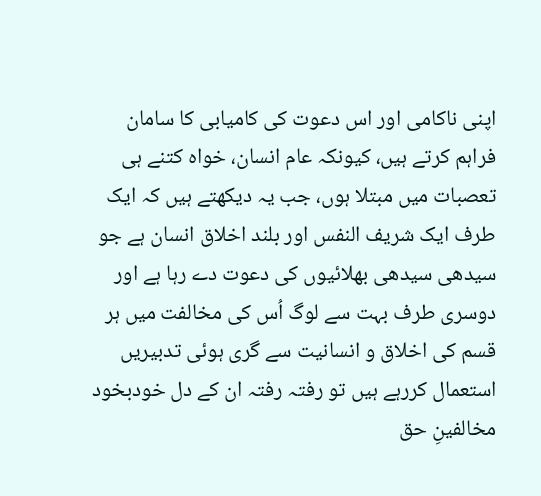اپنی ناکامی اور اس دعوت کی کامیابی کا سامان فراہم کرتے ہیں، کیونکہ عام انسان، خواہ کتنے ہی تعصبات میں مبتلا ہوں، جب یہ دیکھتے ہیں کہ ایک طرف ایک شریف النفس اور بلند اخلاق انسان ہے جو سیدھی سیدھی بھلائیوں کی دعوت دے رہا ہے اور دوسری طرف بہت سے لوگ اُس کی مخالفت میں ہر قسم کی اخلاق و انسانیت سے گری ہوئی تدبیریں استعمال کررہے ہیں تو رفتہ رفتہ ان کے دل خودبخود مخالفینِ حق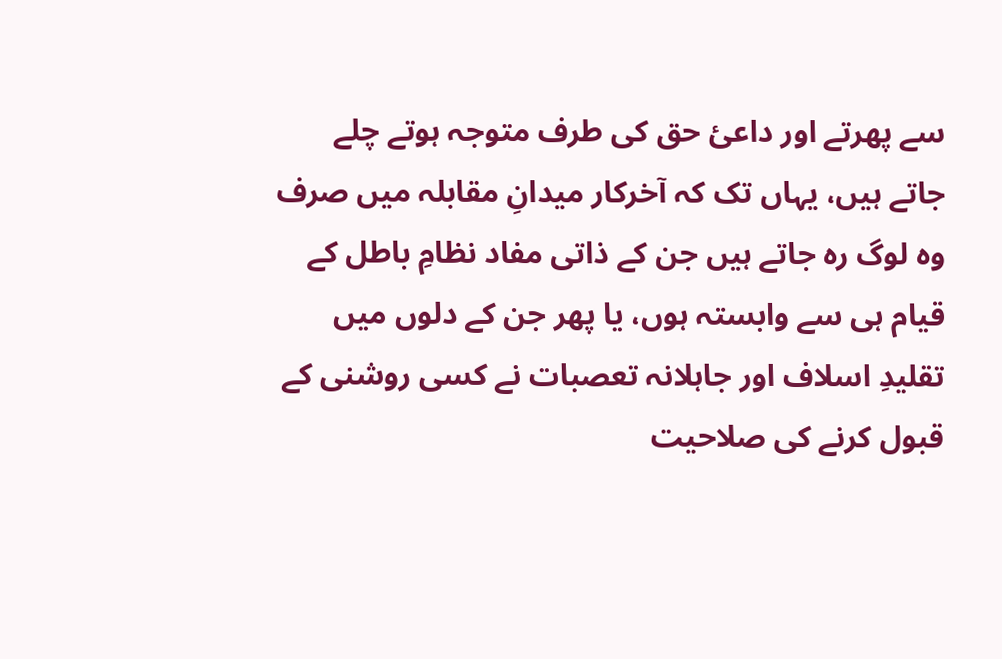سے پھرتے اور داعیٔ حق کی طرف متوجہ ہوتے چلے جاتے ہیں، یہاں تک کہ آخرکار میدانِ مقابلہ میں صرف وہ لوگ رہ جاتے ہیں جن کے ذاتی مفاد نظامِ باطل کے قیام ہی سے وابستہ ہوں، یا پھر جن کے دلوں میں تقلیدِ اسلاف اور جاہلانہ تعصبات نے کسی روشنی کے قبول کرنے کی صلاحیت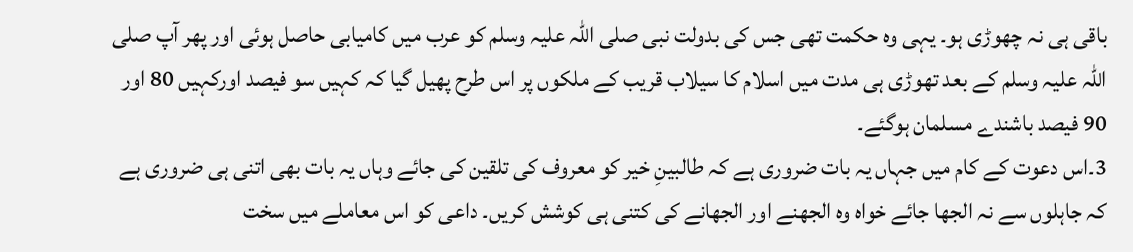باقی ہی نہ چھوڑی ہو۔ یہی وہ حکمت تھی جس کی بدولت نبی صلی اللہ علیہ وسلم کو عرب میں کامیابی حاصل ہوئی اور پھر آپ صلی اللہ علیہ وسلم کے بعد تھوڑی ہی مدت میں اسلام کا سیلاب قریب کے ملکوں پر اس طرح پھیل گیا کہ کہیں سو فیصد اورکہیں 80 اور 90 فیصد باشندے مسلمان ہوگئے۔
3۔اس دعوت کے کام میں جہاں یہ بات ضروری ہے کہ طالبینِ خیر کو معروف کی تلقین کی جائے وہاں یہ بات بھی اتنی ہی ضروری ہے کہ جاہلوں سے نہ الجھا جائے خواہ وہ الجھنے اور الجھانے کی کتنی ہی کوشش کریں۔ داعی کو اس معاملے میں سخت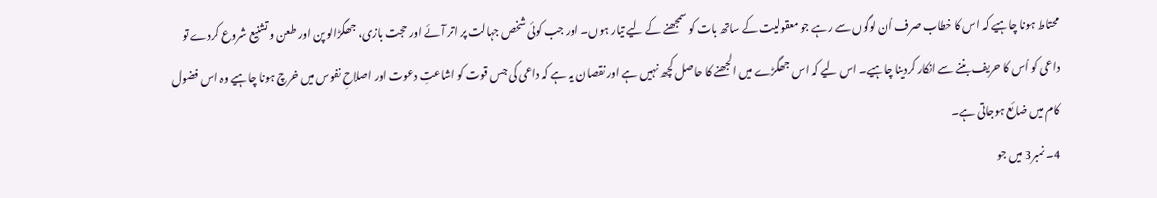محتاط ہونا چاہیے کہ اس کا خطاب صرف اُن لوگوں سے رہے جو معقولیت کے ساتھ بات کو سمجھنے کے لیے تیار ہوں۔ اور جب کوئی شخص جہالت پر اتر آئے اور حجت بازی، جھگڑالو پن اور طعن و تشنیع شروع کردے تو داعی کو اُس کا حریف بننے سے انکار کردینا چاہیے۔ اس لیے کہ اس جھگڑے میں الجھنے کا حاصل کچھ نہیں ہے اور نقصان یہ ہے کہ داعی کی جس قوت کو اشاعتِ دعوت اور اصلاحِ نفوس میں خرچ ہونا چاہیے وہ اس فضول کام میں ضائع ہوجاتی ہے۔
4۔ نمبر3 میں جو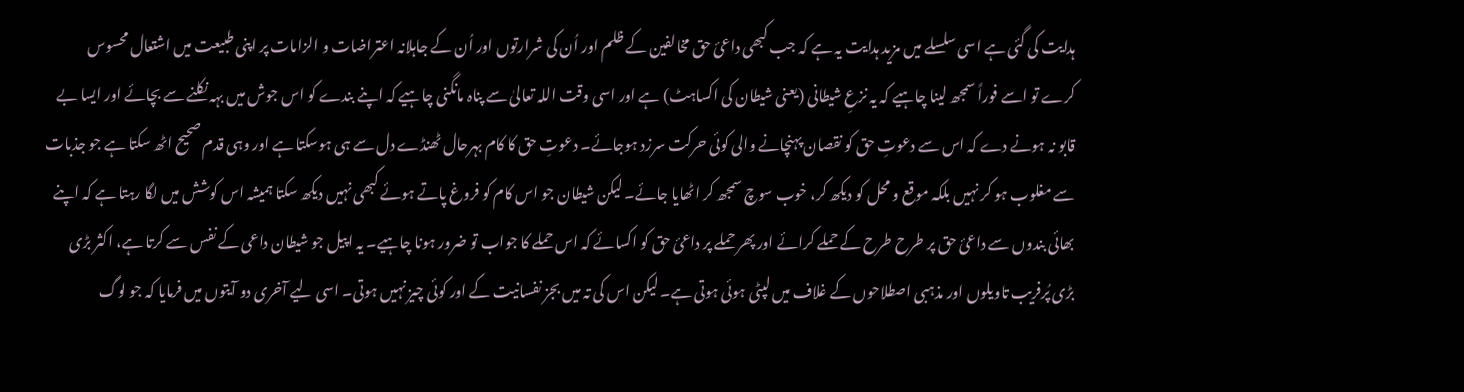ہدایت کی گئی ہے اسی سلسلے میں مزید ہدایت یہ ہے کہ جب کبھی داعیٔ حق مخالفین کے ظلم اور اُن کی شرارتوں اور اُن کے جاہلانہ اعتراضات و الزامات پر اپنی طبیعت میں اشتعال محسوس کرے تو اسے فوراً سمجھ لینا چاہیے کہ یہ نزعِ شیطانی (یعنی شیطان کی اکساہٹ) ہے اور اسی وقت اللہ تعالیٰ سے پناہ مانگنی چاہیے کہ اپنے بندے کو اس جوش میں بہہ نکلنے سے بچائے اور ایسا بے قابو نہ ہونے دے کہ اس سے دعوتِ حق کو نقصان پہنچانے والی کوئی حرکت سرزد ہوجائے۔ دعوتِ حق کا کام بہرحال ٹھنڈے دل سے ہی ہوسکتا ہے اور وہی قدم صحیح اٹھ سکتا ہے جو جذبات سے مغلوب ہو کر نہیں بلکہ موقع و محل کو دیکھ کر، خوب سوچ سمجھ کر اٹھایا جائے۔ لیکن شیطان جو اس کام کو فروغ پاتے ہوئے کبھی نہیں دیکھ سکتا ہمیشہ اس کوشش میں لگا رہتا ہے کہ اپنے بھائی بندوں سے داعیٔ حق پر طرح طرح کے حملے کرائے اور پھر حملے پر داعیٔ حق کو اکسائے کہ اس حملے کا جواب تو ضرور ہونا چاہیے۔ یہ اپیل جو شیطان داعی کے نفس سے کرتا ہے، اکثر بڑی بڑی پُرفریب تاویلوں اور مذہبی اصطلاحوں کے غلاف میں لپٹی ہوئی ہوتی ہے۔ لیکن اس کی تہ میں بجز نفسانیت کے اور کوئی چیز نہیں ہوتی۔ اسی لیے آخری دو آیتوں میں فرمایا کہ جو لوگ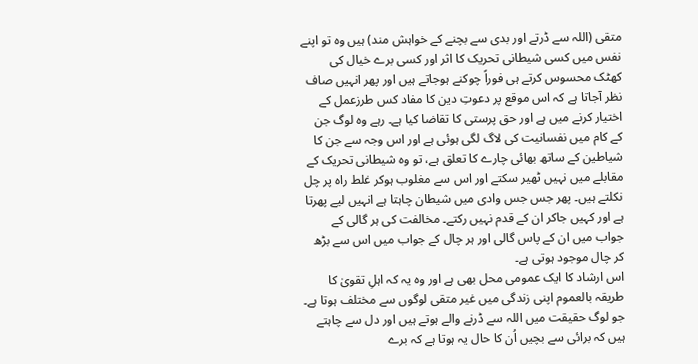متقی (اللہ سے ڈرتے اور بدی سے بچنے کے خواہش مند) ہیں وہ تو اپنے نفس میں کسی شیطانی تحریک کا اثر اور کسی برے خیال کی کھٹک محسوس کرتے ہی فوراً چوکنے ہوجاتے ہیں اور پھر انہیں صاف نظر آجاتا ہے کہ اس موقع پر دعوتِ دین کا مفاد کس طرزعمل کے اختیار کرنے میں ہے اور حق پرستی کا تقاضا کیا ہے۔ رہے وہ لوگ جن کے کام میں نفسانیت کی لاگ لگی ہوئی ہے اور اس وجہ سے جن کا شیاطین کے ساتھ بھائی چارے کا تعلق ہے، تو وہ شیطانی تحریک کے مقابلے میں نہیں ٹھیر سکتے اور اس سے مغلوب ہوکر غلط راہ پر چل نکلتے ہیں۔ پھر جس جس وادی میں شیطان چاہتا ہے انہیں لیے پھرتا ہے اور کہیں جاکر ان کے قدم نہیں رکتے۔ مخالفت کی ہر گالی کے جواب میں ان کے پاس گالی اور ہر چال کے جواب میں اس سے بڑھ کر چال موجود ہوتی ہے۔
اس ارشاد کا ایک عمومی محل بھی ہے اور وہ یہ کہ اہلِ تقویٰ کا طریقہ بالعموم اپنی زندگی میں غیر متقی لوگوں سے مختلف ہوتا ہے۔ جو لوگ حقیقت میں اللہ سے ڈرنے والے ہوتے ہیں اور دل سے چاہتے ہیں کہ برائی سے بچیں اُن کا حال یہ ہوتا ہے کہ برے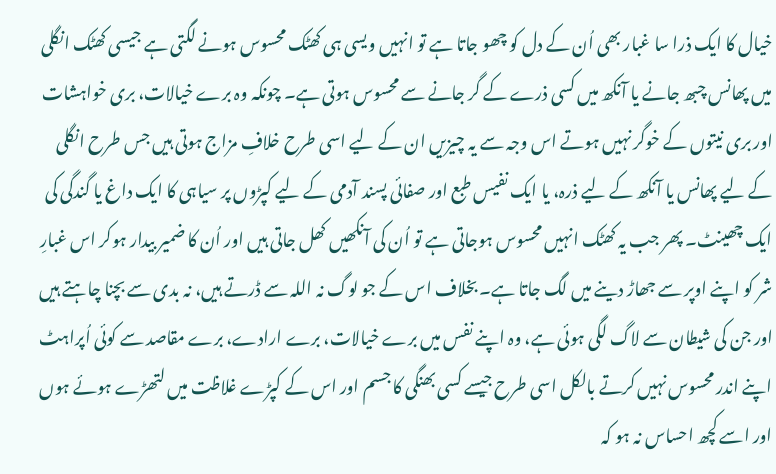خیال کا ایک ذرا سا غبار بھی اُن کے دل کو چھو جاتا ہے تو انہیں ویسی ہی کھٹک محسوس ہونے لگتی ہے جیسی کھٹک انگلی میں پھانس چبھ جانے یا آنکھ میں کسی ذرے کے گر جانے سے محسوس ہوتی ہے۔ چونکہ وہ برے خیالات، بری خواہشات اور بری نیتوں کے خوگر نہیں ہوتے اس وجہ سے یہ چیزیں ان کے لیے اسی طرح خلافِ مزاج ہوتی ہیں جس طرح انگلی کے لیے پھانس یا آنکھ کے لیے ذرہ، یا ایک نفیس طبع اور صفائی پسند آدمی کے لیے کپڑوں پر سیاہی کا ایک داغ یا گندگی کی ایک چھینٹ۔ پھر جب یہ کھٹک انہیں محسوس ہوجاتی ہے تو اُن کی آنکھیں کھل جاتی ہیں اور اُن کا ضمیر بیدار ہوکر اس غبارِ شر کو اپنے اوپر سے جھاڑ دینے میں لگ جاتا ہے۔ بخلاف اس کے جو لوگ نہ اللہ سے ڈرتے ہیں، نہ بدی سے بچنا چاہتے ہیں اور جن کی شیطان سے لاگ لگی ہوئی ہے، وہ اپنے نفس میں برے خیالات، برے ارادے، برے مقاصد سے کوئی اُپراہٹ اپنے اندر محسوس نہیں کرتے بالکل اسی طرح جیسے کسی بھنگی کا جسم اور اس کے کپڑے غلاظت میں لتھڑے ہوئے ہوں اور اسے کچھ احساس نہ ہو کہ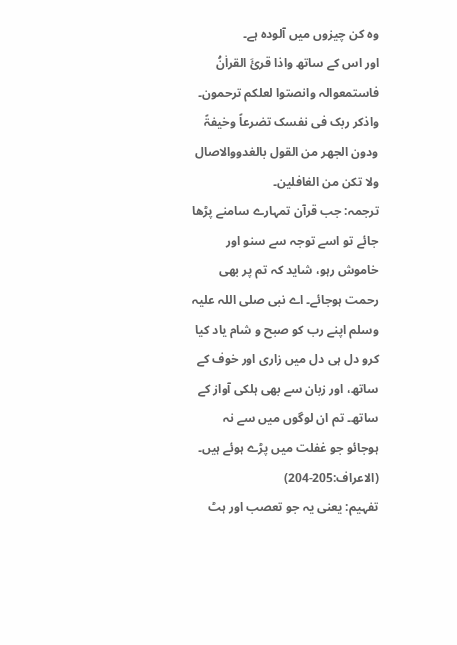وہ کن چیزوں میں آلودہ ہے۔
اور اس کے ساتھ واذا قریَٔ القراٰنُ فاستمعوالہ وانصتوا لعلکم ترحمون۔ واذکر ربک فی نفسک تضرعاً وخیفۃً ودون الجھر من القول بالغدووالاصال ولا تکن من الغافلین۔
ترجمہ: جب قرآن تمہارے سامنے پڑھا جائے تو اسے توجہ سے سنو اور خاموش رہو، شاید کہ تم پر بھی رحمت ہوجائے۔ اے نبی صلی اللہ علیہ وسلم اپنے رب کو صبح و شام یاد کیا کرو دل ہی دل میں زاری اور خوف کے ساتھ، اور زبان سے بھی ہلکی آواز کے ساتھ۔ تم ان لوگوں میں سے نہ ہوجائو جو غفلت میں پڑے ہوئے ہیں۔ (الاعراف:205-204)
تفہیم: یعنی یہ جو تعصب اور ہٹ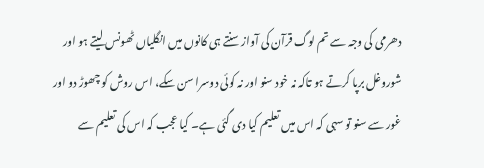دھرمی کی وجہ سے تم لوگ قرآن کی آواز سنتے ہی کانوں میں انگلیاں ٹھونس لیتے ہو اور شوروغل برپا کرتے ہو تاکہ نہ خود سنو اور نہ کوئی دوسرا سن سکے، اس روش کو چھوڑ دو اور غور سے سنو تو سہی کہ اس میں تعلیم کیا دی گئی ہے۔ کیا عجب کہ اس کی تعلیم سے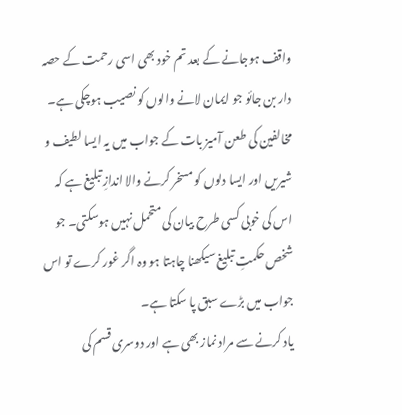واقف ہوجانے کے بعد تم خود بھی اسی رحمت کے حصہ دار بن جائو جو ایمان لانے والوں کو نصیب ہوچکی ہے۔ مخالفین کی طعن آمیز بات کے جواب میں یہ ایسا لطیف و شیریں اور ایسا دلوں کو مسخر کرنے والا اندازِ تبلیغ ہے کہ اس کی خوبی کسی طرح بیان کی متحمل نہیں ہوسکتی۔ جو شخص حکمتِ تبلیغ سیکھنا چاہتا ہو وہ اگر غور کرے تو اس جواب میں بڑے سبق پا سکتا ہے۔
یاد کرنے سے مراد نماز بھی ہے اور دوسری قسم کی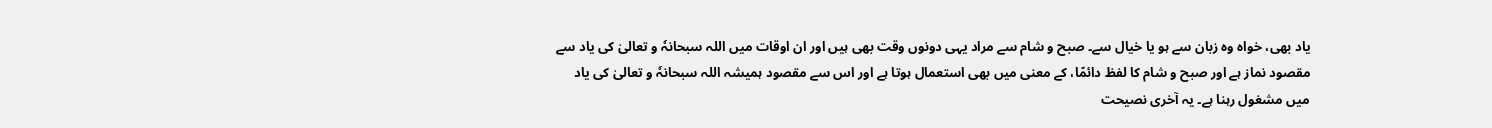یاد بھی، خواہ وہ زبان سے ہو یا خیال سے۔ صبح و شام سے مراد یہی دونوں وقت بھی ہیں اور ان اوقات میں اللہ سبحانہٗ و تعالیٰ کی یاد سے مقصود نماز ہے اور صبح و شام کا لفظ دائمًا، کے معنی میں بھی استعمال ہوتا ہے اور اس سے مقصود ہمیشہ اللہ سبحانہٗ و تعالیٰ کی یاد میں مشغول رہنا ہے۔ یہ آخری نصیحت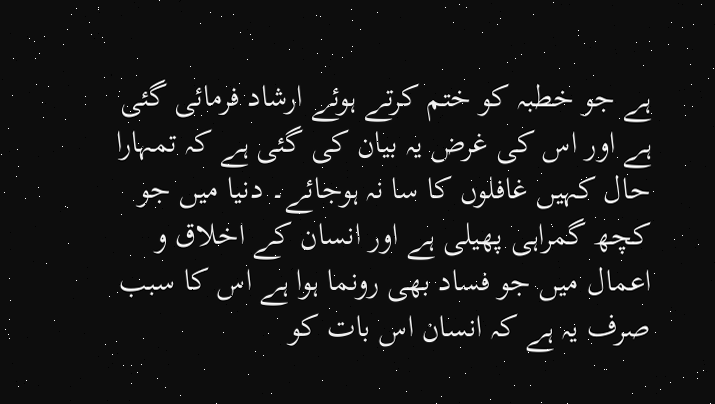ہے جو خطبہ کو ختم کرتے ہوئے ارشاد فرمائی گئی ہے اور اس کی غرض یہ بیان کی گئی ہے کہ تمہارا حال کہیں غافلوں کا سا نہ ہوجائے۔ دنیا میں جو کچھ گمراہی پھیلی ہے اور انسان کے اخلاق و اعمال میں جو فساد بھی رونما ہوا ہے اس کا سبب صرف یہ ہے کہ انسان اس بات کو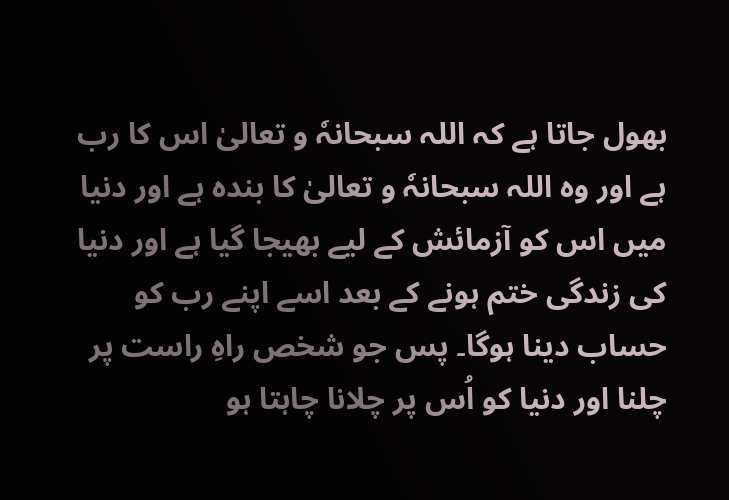بھول جاتا ہے کہ اللہ سبحانہٗ و تعالیٰ اس کا رب ہے اور وہ اللہ سبحانہٗ و تعالیٰ کا بندہ ہے اور دنیا میں اس کو آزمائش کے لیے بھیجا گیا ہے اور دنیا کی زندگی ختم ہونے کے بعد اسے اپنے رب کو حساب دینا ہوگا۔ پس جو شخص راہِ راست پر چلنا اور دنیا کو اُس پر چلانا چاہتا ہو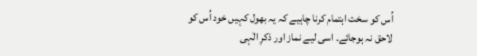اُس کو سخت اہتمام کرنا چاہیے کہ یہ بھول کہیں خود اُس کو لاحق نہ ہوجائے۔ اسی لیے نماز اور ذکرِ الٰہی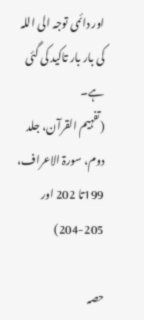اور دائمی توجہ الی اللہ کی بار بار تاکید کی گئی ہے۔
(تفہیم القرآن، جلد دوم، سورۃ الاعراف، 199تا 202 اور 205-204)

حصہ